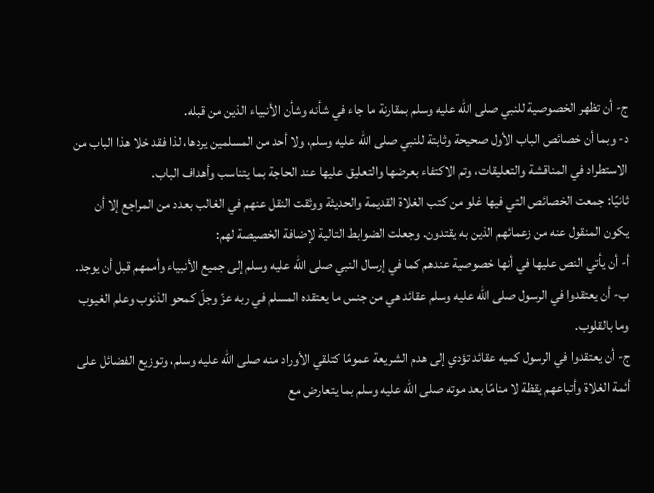ج- أن تظهر الخصوصية للنبي صلى الله عليه وسلم بمقارنة ما جاء في شأنه وشأن الأنبياء الذين من قبله.
د- وبما أن خصائص الباب الأول صحيحة وثابتة للنبي صلى الله عليه وسلم، ولا أحد من المسلمين يردها، لذا فقد خلا هذا الباب من الاستطراد في المناقشة والتعليقات، وتم الاكتفاء بعرضها والتعليق عليها عند الحاجة بما يتناسب وأهداف الباب.
ثانيًا: جمعت الخصائص التي فيها غلو من كتب الغلاة القديمة والحديثة ووثقت النقل عنهم في الغالب بعدد من المراجع إلا أن يكون المنقول عنه من زعمائهم الذين به يقتدون. وجعلت الضوابط التالية لإضافة الخصيصة لهم:
أ- أن يأتي النص عليها في أنها خصوصية عندهم كما في إرسال النبي صلى الله عليه وسلم إلى جميع الأنبياء وأممهم قبل أن يوجد.
ب- أن يعتقدوا في الرسول صلى الله عليه وسلم عقائد هي من جنس ما يعتقده المسلم في ربه عزّ وجلّ كمحو الذنوب وعلم الغيوب وما بالقلوب.
ج- أن يعتقدوا في الرسول كميه عقائد تؤدي إلى هدم الشريعة عمومًا كتلقي الأوراد منه صلى الله عليه وسلم، وتوزيع الفضائل على أئمة الغلاة وأتباعهم يقظة لا منامًا بعد موته صلى الله عليه وسلم بما يتعارض مع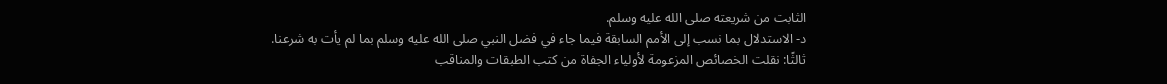الثابت من شريعته صلى الله عليه وسلم.
د- الاستدلال بما نسب إلى الأمم السابقة فيما جاء في فضل النبي صلى الله عليه وسلم بما لم يأت به شرعنا.
ثالثًا: نقلت الخصائص المزعومة لأولياء الجفاة من كتب الطبقات والمناقب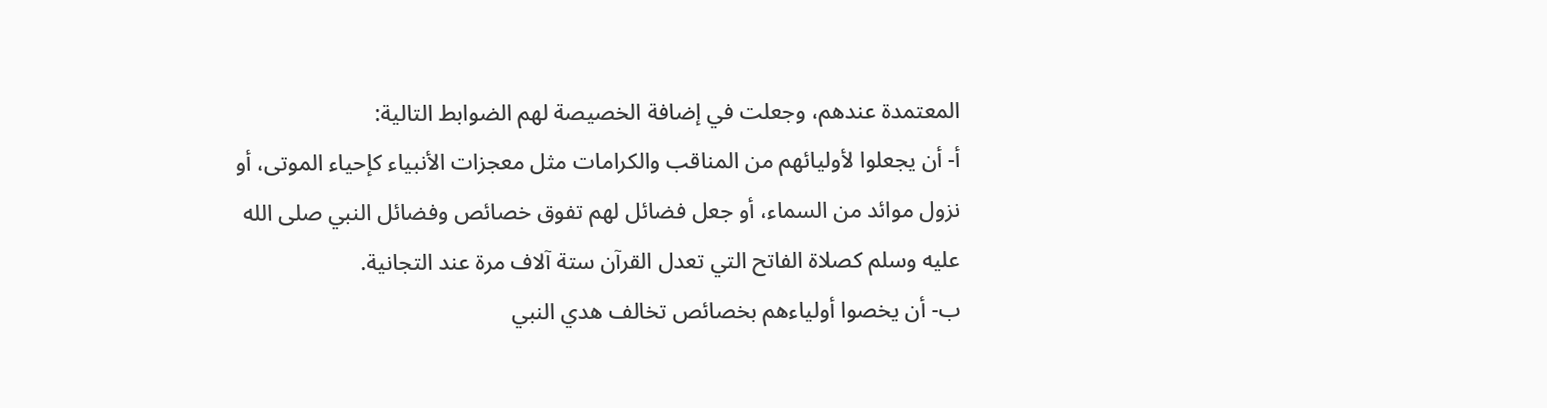المعتمدة عندهم، وجعلت في إضافة الخصيصة لهم الضوابط التالية:
أ- أن يجعلوا لأوليائهم من المناقب والكرامات مثل معجزات الأنبياء كإحياء الموتى، أو نزول موائد من السماء، أو جعل فضائل لهم تفوق خصائص وفضائل النبي صلى الله عليه وسلم كصلاة الفاتح التي تعدل القرآن ستة آلاف مرة عند التجانية.
ب- أن يخصوا أولياءهم بخصائص تخالف هدي النبي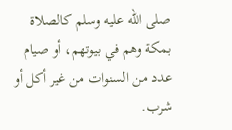صلى الله عليه وسلم كالصلاة بمكة وهم في بيوتهم، أو صيام عدد من السنوات من غير أكل أو شرب.